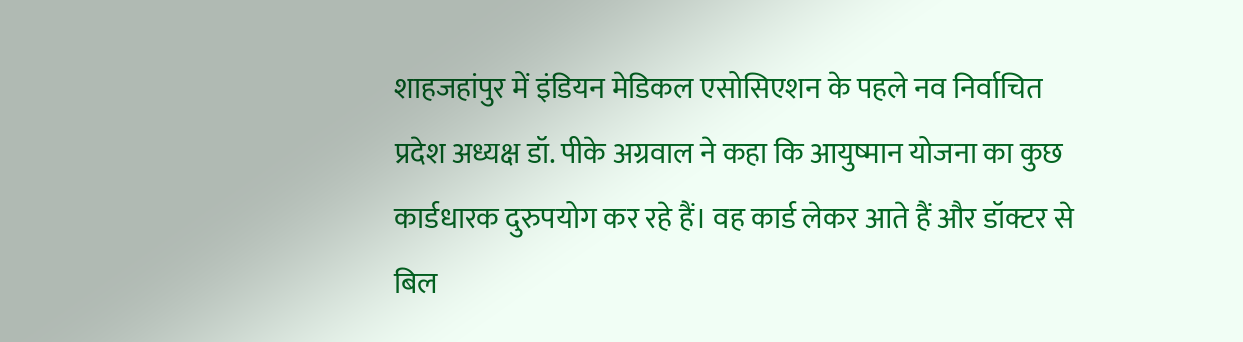शाहजहांपुर में इंडियन मेडिकल एसोसिएशन के पहले नव निर्वाचित प्रदेश अध्यक्ष डॉ. पीके अग्रवाल ने कहा कि आयुष्मान योजना का कुछ कार्डधारक दुरुपयोग कर रहे हैं। वह कार्ड लेकर आते हैं और डॉक्टर से बिल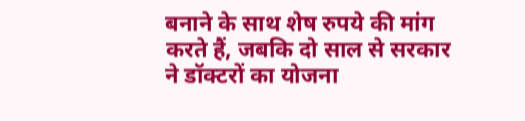बनाने के साथ शेष रुपये की मांग करते हैं, जबकि दो साल से सरकार ने डॉक्टरों का योजना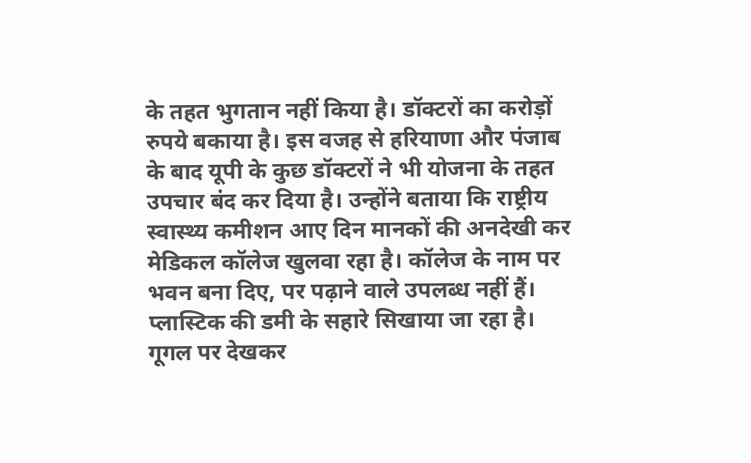के तहत भुगतान नहीं किया है। डॉक्टरों का करोड़ों रुपये बकाया है। इस वजह से हरियाणा और पंजाब के बाद यूपी के कुछ डॉक्टरों ने भी योजना के तहत उपचार बंद कर दिया है। उन्होंने बताया कि राष्ट्रीय स्वास्थ्य कमीशन आए दिन मानकों की अनदेखी कर मेडिकल कॉलेज खुलवा रहा है। कॉलेज के नाम पर भवन बना दिए, पर पढ़ाने वाले उपलब्ध नहीं हैं। प्लास्टिक की डमी के सहारे सिखाया जा रहा है। गूगल पर देखकर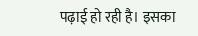पढ़ाई हो रही है। इसका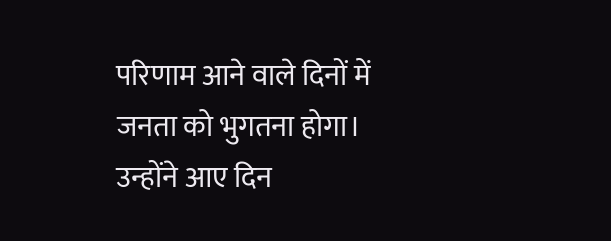परिणाम आने वाले दिनों में जनता को भुगतना होगा। उन्होंने आए दिन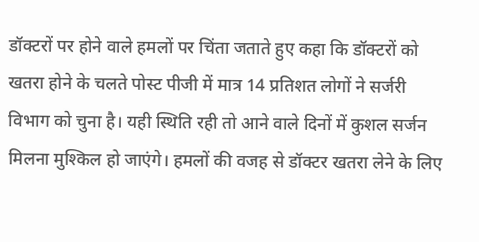डॉक्टरों पर होने वाले हमलों पर चिंता जताते हुए कहा कि डॉक्टरों को खतरा होने के चलते पोस्ट पीजी में मात्र 14 प्रतिशत लोगों ने सर्जरी विभाग को चुना है। यही स्थिति रही तो आने वाले दिनों में कुशल सर्जन मिलना मुश्किल हो जाएंगे। हमलों की वजह से डॉक्टर खतरा लेने के लिए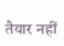तैयार नहीं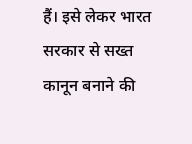हैं। इसे लेकर भारत सरकार से सख्त कानून बनाने की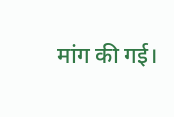मांग की गई।